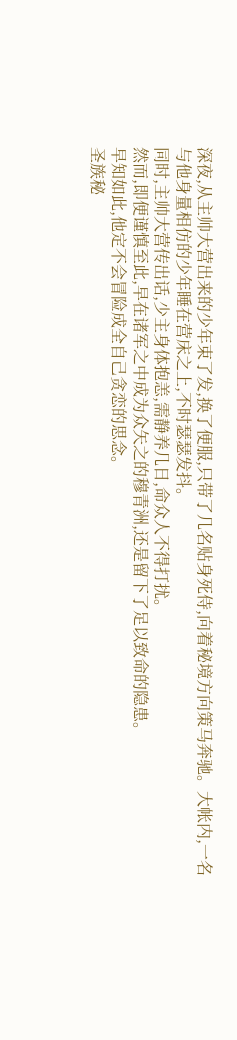深夜,从主帅大营出来的少年束了发,换了便服,只带了几名贴身死侍,向着秘境方向策马奔驰。大帐内,一名与他身量相仿的少年睡在营床之上,不时瑟瑟发抖。
同时,主帅大营传出话,少主身体抱恙,需静养几日,命众人不得打扰。
然而,即便谨慎至此,早在诸军之中成为众矢之的穆青洲,还是留下了足以致命的隐患。
早知如此,他定不会冒险成全自己贪恋的思念。
圣族秘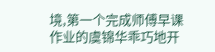境,第一个完成师傅早课作业的虞锦华乖巧地开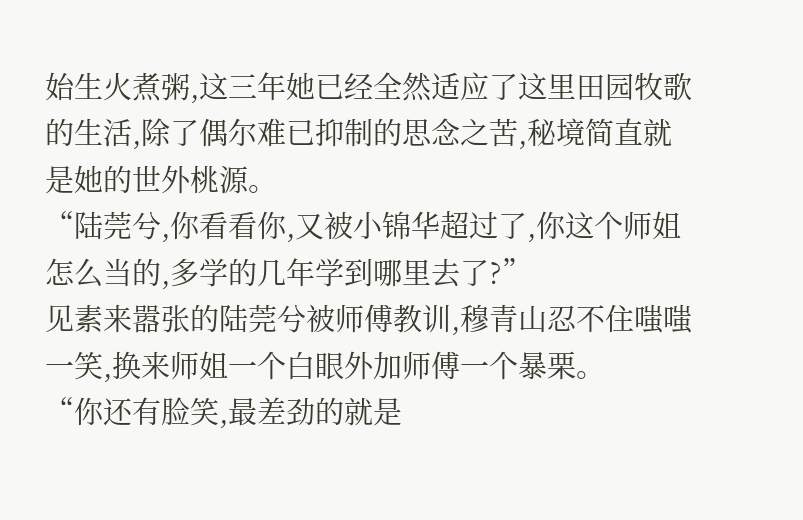始生火煮粥,这三年她已经全然适应了这里田园牧歌的生活,除了偶尔难已抑制的思念之苦,秘境简直就是她的世外桃源。
“陆莞兮,你看看你,又被小锦华超过了,你这个师姐怎么当的,多学的几年学到哪里去了?”
见素来嚣张的陆莞兮被师傅教训,穆青山忍不住嗤嗤一笑,换来师姐一个白眼外加师傅一个暴栗。
“你还有脸笑,最差劲的就是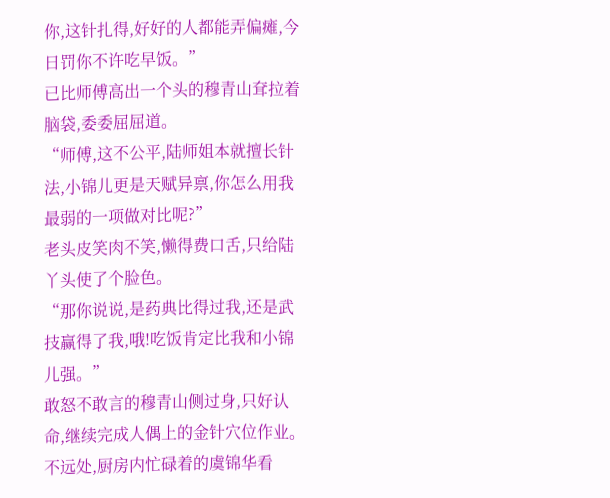你,这针扎得,好好的人都能弄偏瘫,今日罚你不许吃早饭。”
已比师傅高出一个头的穆青山耷拉着脑袋,委委屈屈道。
“师傅,这不公平,陆师姐本就擅长针法,小锦儿更是天赋异禀,你怎么用我最弱的一项做对比呢?”
老头皮笑肉不笑,懒得费口舌,只给陆丫头使了个脸色。
“那你说说,是药典比得过我,还是武技赢得了我,哦!吃饭肯定比我和小锦儿强。”
敢怒不敢言的穆青山侧过身,只好认命,继续完成人偶上的金针穴位作业。
不远处,厨房内忙碌着的虞锦华看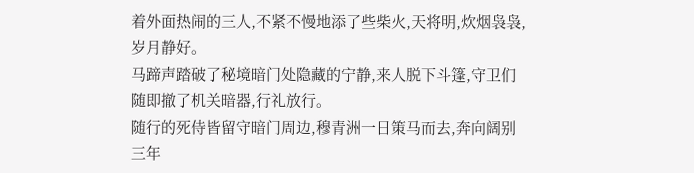着外面热闹的三人,不紧不慢地添了些柴火,天将明,炊烟袅袅,岁月静好。
马蹄声踏破了秘境暗门处隐藏的宁静,来人脱下斗篷,守卫们随即撤了机关暗器,行礼放行。
随行的死侍皆留守暗门周边,穆青洲一日策马而去,奔向阔别三年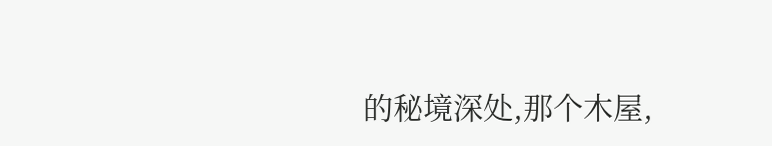的秘境深处,那个木屋,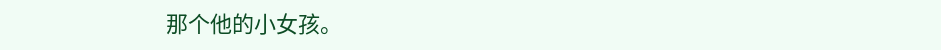那个他的小女孩。